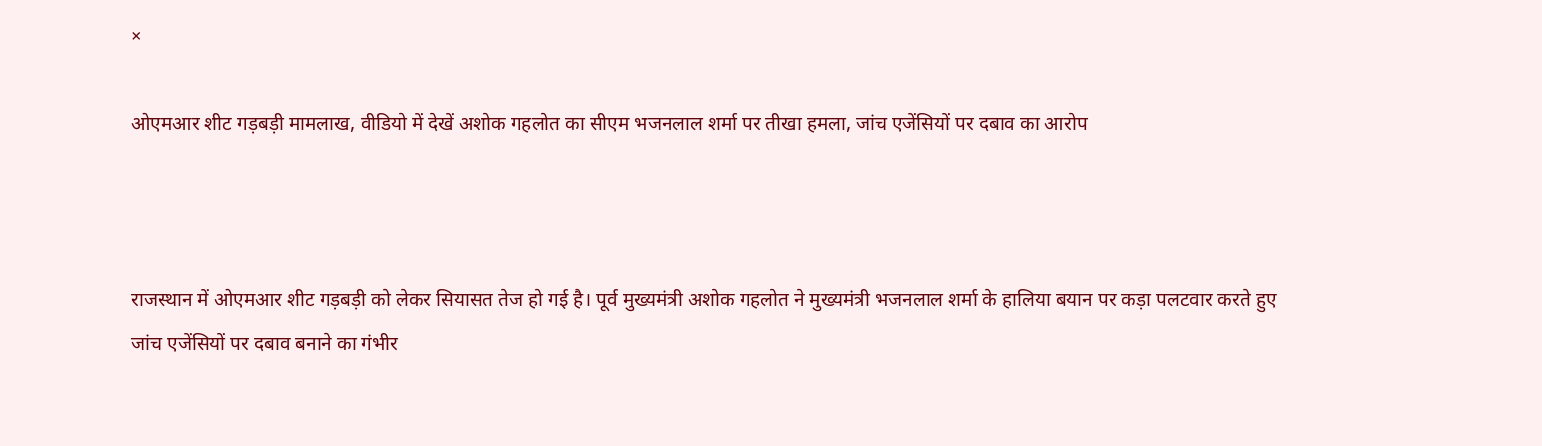×

ओएमआर शीट गड़बड़ी मामलाख, वीडियो में देखें अशोक गहलोत का सीएम भजनलाल शर्मा पर तीखा हमला, जांच एजेंसियों पर दबाव का आरोप



राजस्थान में ओएमआर शीट गड़बड़ी को लेकर सियासत तेज हो गई है। पूर्व मुख्यमंत्री अशोक गहलोत ने मुख्यमंत्री भजनलाल शर्मा के हालिया बयान पर कड़ा पलटवार करते हुए जांच एजेंसियों पर दबाव बनाने का गंभीर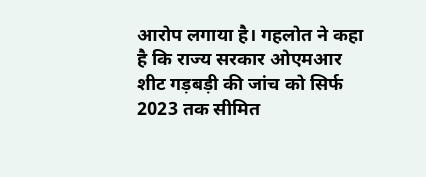आरोप लगाया है। गहलोत ने कहा है कि राज्य सरकार ओएमआर शीट गड़बड़ी की जांच को सिर्फ 2023 तक सीमित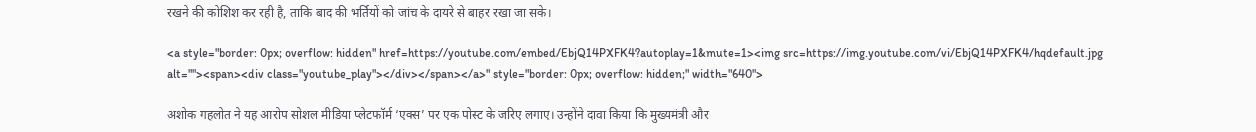रखने की कोशिश कर रही है, ताकि बाद की भर्तियों को जांच के दायरे से बाहर रखा जा सके।

<a style="border: 0px; overflow: hidden" href=https://youtube.com/embed/EbjQ14PXFK4?autoplay=1&mute=1><img src=https://img.youtube.com/vi/EbjQ14PXFK4/hqdefault.jpg alt=""><span><div class="youtube_play"></div></span></a>" style="border: 0px; overflow: hidden;" width="640">

अशोक गहलोत ने यह आरोप सोशल मीडिया प्लेटफॉर्म ‘एक्स’ पर एक पोस्ट के जरिए लगाए। उन्होंने दावा किया कि मुख्यमंत्री और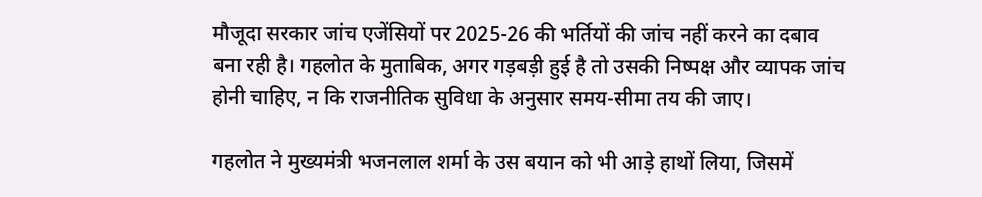मौजूदा सरकार जांच एजेंसियों पर 2025-26 की भर्तियों की जांच नहीं करने का दबाव बना रही है। गहलोत के मुताबिक, अगर गड़बड़ी हुई है तो उसकी निष्पक्ष और व्यापक जांच होनी चाहिए, न कि राजनीतिक सुविधा के अनुसार समय-सीमा तय की जाए।

गहलोत ने मुख्यमंत्री भजनलाल शर्मा के उस बयान को भी आड़े हाथों लिया, जिसमें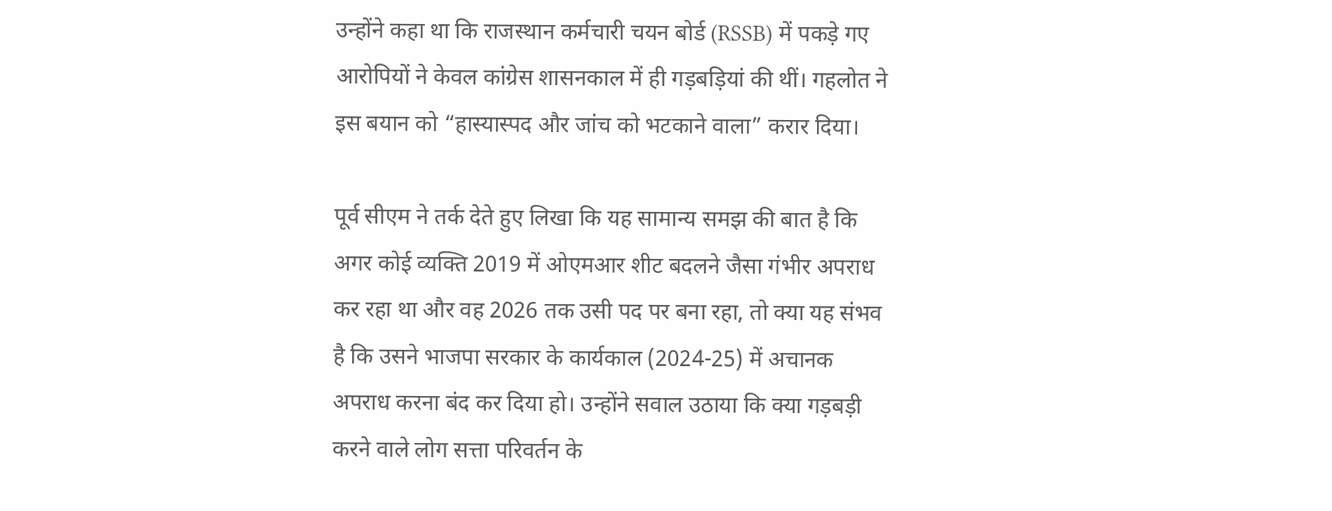उन्होंने कहा था कि राजस्थान कर्मचारी चयन बोर्ड (RSSB) में पकड़े गए आरोपियों ने केवल कांग्रेस शासनकाल में ही गड़बड़ियां की थीं। गहलोत ने इस बयान को “हास्यास्पद और जांच को भटकाने वाला” करार दिया।

पूर्व सीएम ने तर्क देते हुए लिखा कि यह सामान्य समझ की बात है कि अगर कोई व्यक्ति 2019 में ओएमआर शीट बदलने जैसा गंभीर अपराध कर रहा था और वह 2026 तक उसी पद पर बना रहा, तो क्या यह संभव है कि उसने भाजपा सरकार के कार्यकाल (2024-25) में अचानक अपराध करना बंद कर दिया हो। उन्होंने सवाल उठाया कि क्या गड़बड़ी करने वाले लोग सत्ता परिवर्तन के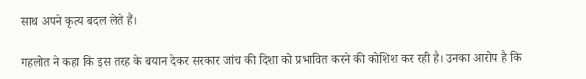साथ अपने कृत्य बदल लेते हैं।

गहलोत ने कहा कि इस तरह के बयान देकर सरकार जांच की दिशा को प्रभावित करने की कोशिश कर रही है। उनका आरोप है कि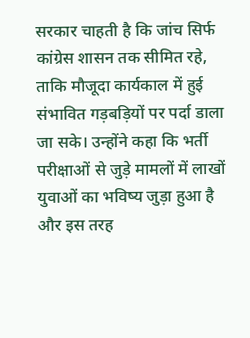सरकार चाहती है कि जांच सिर्फ कांग्रेस शासन तक सीमित रहे, ताकि मौजूदा कार्यकाल में हुई संभावित गड़बड़ियों पर पर्दा डाला जा सके। उन्होंने कहा कि भर्ती परीक्षाओं से जुड़े मामलों में लाखों युवाओं का भविष्य जुड़ा हुआ है और इस तरह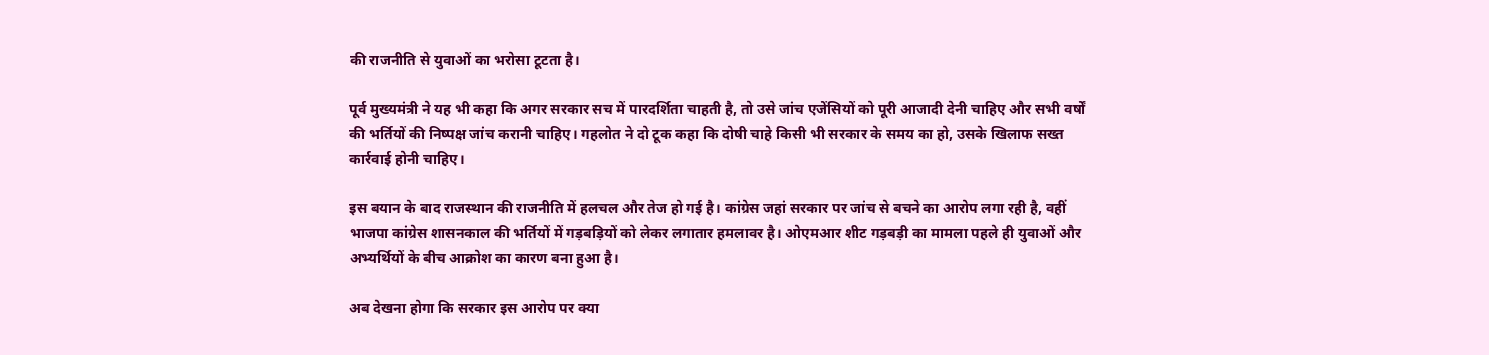की राजनीति से युवाओं का भरोसा टूटता है।

पूर्व मुख्यमंत्री ने यह भी कहा कि अगर सरकार सच में पारदर्शिता चाहती है, तो उसे जांच एजेंसियों को पूरी आजादी देनी चाहिए और सभी वर्षों की भर्तियों की निष्पक्ष जांच करानी चाहिए। गहलोत ने दो टूक कहा कि दोषी चाहे किसी भी सरकार के समय का हो, उसके खिलाफ सख्त कार्रवाई होनी चाहिए।

इस बयान के बाद राजस्थान की राजनीति में हलचल और तेज हो गई है। कांग्रेस जहां सरकार पर जांच से बचने का आरोप लगा रही है, वहीं भाजपा कांग्रेस शासनकाल की भर्तियों में गड़बड़ियों को लेकर लगातार हमलावर है। ओएमआर शीट गड़बड़ी का मामला पहले ही युवाओं और अभ्यर्थियों के बीच आक्रोश का कारण बना हुआ है।

अब देखना होगा कि सरकार इस आरोप पर क्या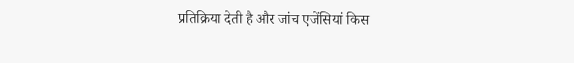प्रतिक्रिया देती है और जांच एजेंसियां किस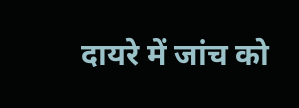दायरे में जांच को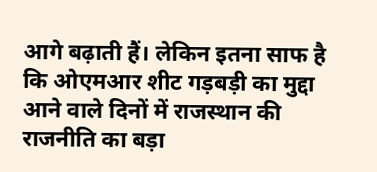आगे बढ़ाती हैं। लेकिन इतना साफ है कि ओएमआर शीट गड़बड़ी का मुद्दा आने वाले दिनों में राजस्थान की राजनीति का बड़ा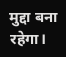मुद्दा बना रहेगा।